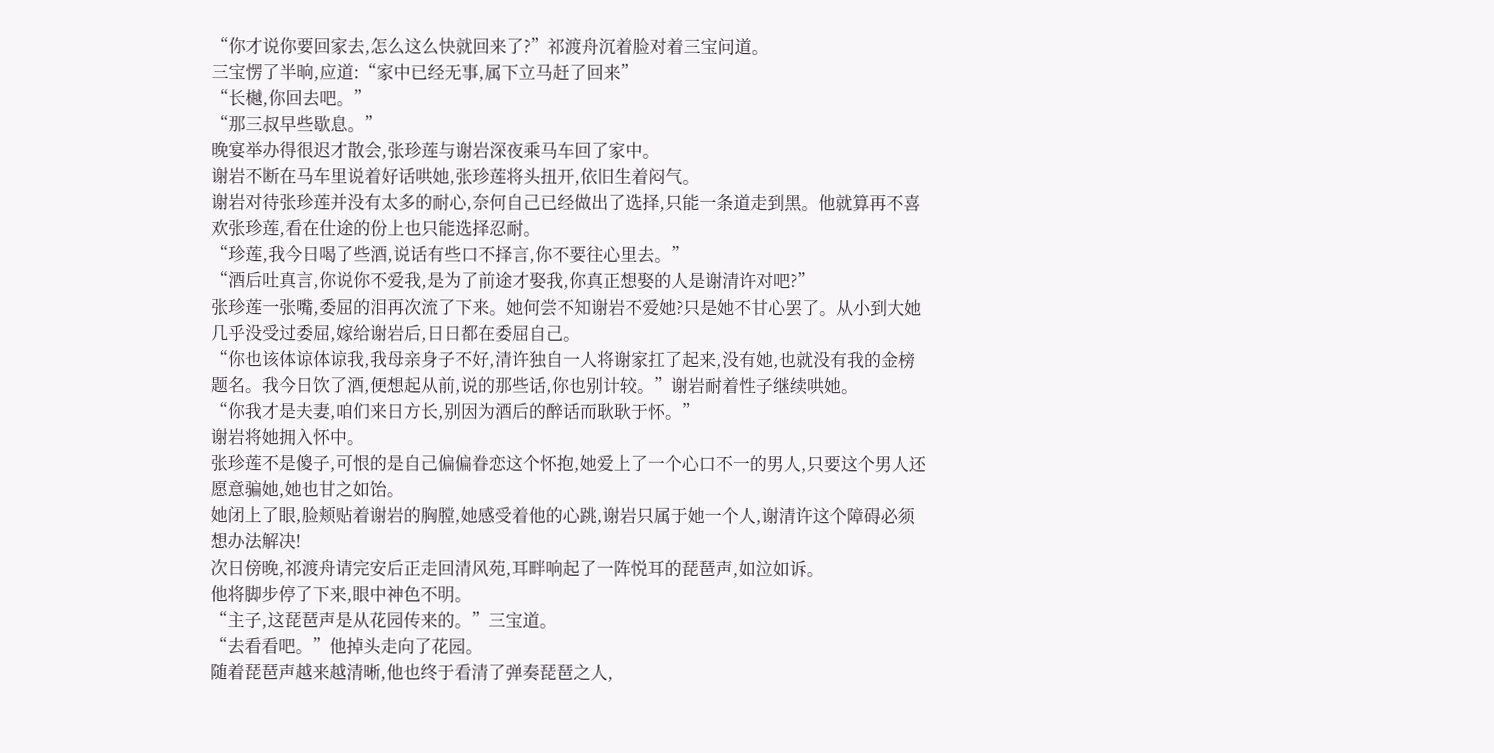“你才说你要回家去,怎么这么快就回来了?”祁渡舟沉着脸对着三宝问道。
三宝愣了半晌,应道:“家中已经无事,属下立马赶了回来”
“长樾,你回去吧。”
“那三叔早些歇息。”
晚宴举办得很迟才散会,张珍莲与谢岩深夜乘马车回了家中。
谢岩不断在马车里说着好话哄她,张珍莲将头扭开,依旧生着闷气。
谢岩对待张珍莲并没有太多的耐心,奈何自己已经做出了选择,只能一条道走到黑。他就算再不喜欢张珍莲,看在仕途的份上也只能选择忍耐。
“珍莲,我今日喝了些酒,说话有些口不择言,你不要往心里去。”
“酒后吐真言,你说你不爱我,是为了前途才娶我,你真正想娶的人是谢清许对吧?”
张珍莲一张嘴,委屈的泪再次流了下来。她何尝不知谢岩不爱她?只是她不甘心罢了。从小到大她几乎没受过委屈,嫁给谢岩后,日日都在委屈自己。
“你也该体谅体谅我,我母亲身子不好,清许独自一人将谢家扛了起来,没有她,也就没有我的金榜题名。我今日饮了酒,便想起从前,说的那些话,你也别计较。”谢岩耐着性子继续哄她。
“你我才是夫妻,咱们来日方长,别因为酒后的醉话而耿耿于怀。”
谢岩将她拥入怀中。
张珍莲不是傻子,可恨的是自己偏偏眷恋这个怀抱,她爱上了一个心口不一的男人,只要这个男人还愿意骗她,她也甘之如饴。
她闭上了眼,脸颊贴着谢岩的胸膛,她感受着他的心跳,谢岩只属于她一个人,谢清许这个障碍必须想办法解决!
次日傍晚,祁渡舟请完安后正走回清风苑,耳畔响起了一阵悦耳的琵琶声,如泣如诉。
他将脚步停了下来,眼中神色不明。
“主子,这琵琶声是从花园传来的。”三宝道。
“去看看吧。”他掉头走向了花园。
随着琵琶声越来越清晰,他也终于看清了弹奏琵琶之人,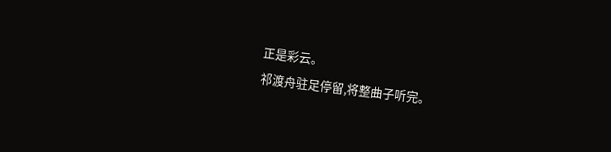正是彩云。
祁渡舟驻足停留,将整曲子听完。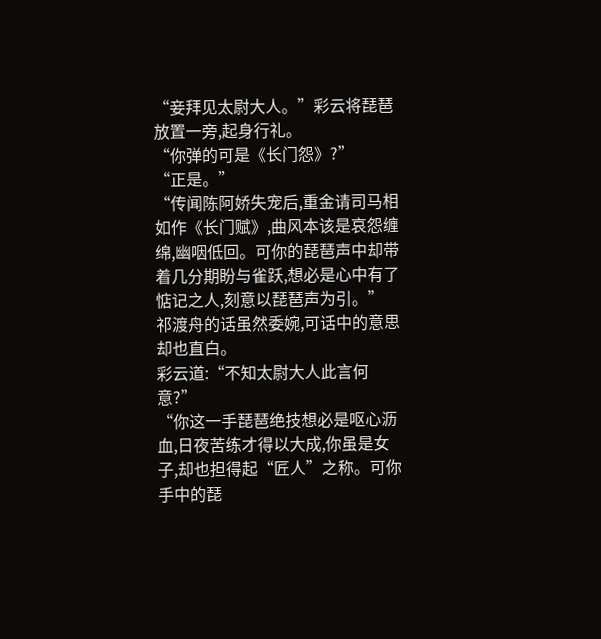“妾拜见太尉大人。”彩云将琵琶放置一旁,起身行礼。
“你弹的可是《长门怨》?”
“正是。”
“传闻陈阿娇失宠后,重金请司马相如作《长门赋》,曲风本该是哀怨缠绵,幽咽低回。可你的琵琶声中却带着几分期盼与雀跃,想必是心中有了惦记之人,刻意以琵琶声为引。”
祁渡舟的话虽然委婉,可话中的意思却也直白。
彩云道:“不知太尉大人此言何意?”
“你这一手琵琶绝技想必是呕心沥血,日夜苦练才得以大成,你虽是女子,却也担得起“匠人”之称。可你手中的琵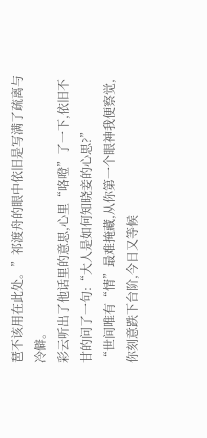琶不该用在此处。”祁渡舟的眼中依旧是写满了疏离与冷僻。
彩云听出了他话里的意思,心里“咯噔”了一下,依旧不甘的问了一句:“大人是如何知晓妾的心思?”
“世间唯有“情”最难掩藏,从你第一个眼神我便察觉,你刻意跌下台阶,今日又等候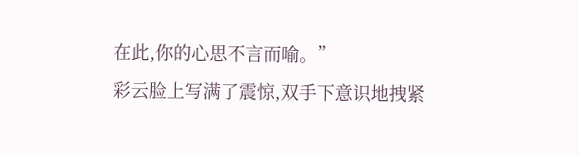在此,你的心思不言而喻。”
彩云脸上写满了震惊,双手下意识地拽紧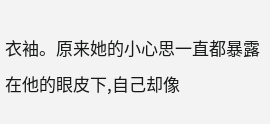衣袖。原来她的小心思一直都暴露在他的眼皮下,自己却像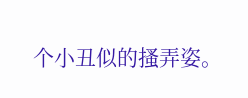个小丑似的搔弄姿。